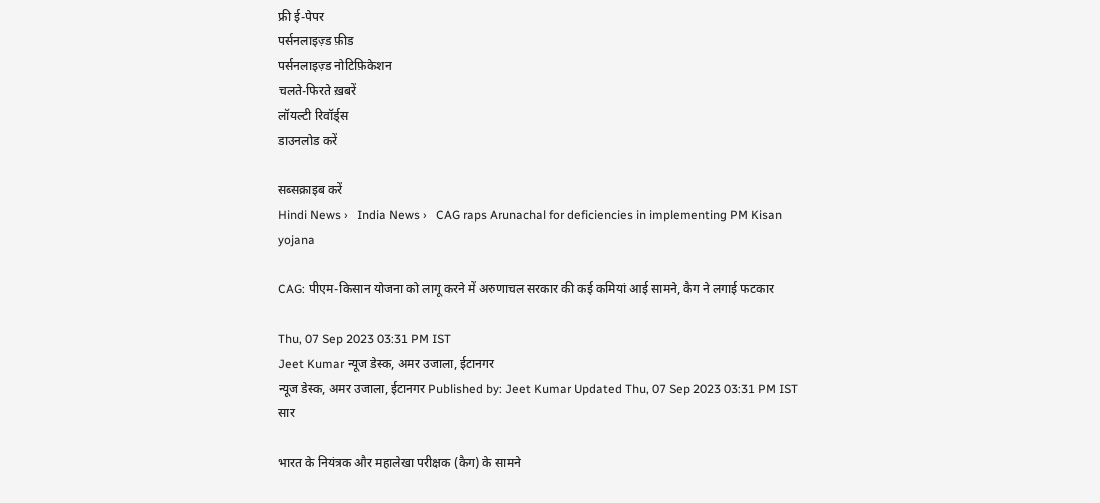फ्री ई-पेपर
पर्सनलाइज़्ड फ़ीड
पर्सनलाइज़्ड नोटिफ़िकेशन
चलते-फिरते ख़बरें
लॉयल्टी रिवॉर्ड्स
डाउनलोड करें

सब्सक्राइब करें
Hindi News ›   India News ›   CAG raps Arunachal for deficiencies in implementing PM Kisan yojana

CAG: पीएम-किसान योजना को लागू करने में अरुणाचल सरकार की कई कमियां आई सामने, कैग ने लगाई फटकार

Thu, 07 Sep 2023 03:31 PM IST
Jeet Kumar न्यूज डेस्क, अमर उजाला, ईटानगर
न्यूज डेस्क, अमर उजाला, ईटानगर Published by: Jeet Kumar Updated Thu, 07 Sep 2023 03:31 PM IST
सार

भारत के नियंत्रक और महालेखा परीक्षक (कैग) के सामने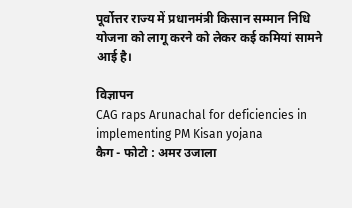पूर्वोत्तर राज्य में प्रधानमंत्री किसान सम्मान निधि योजना को लागू करने को लेकर कई कमियां सामने आई है।

विज्ञापन
CAG raps Arunachal for deficiencies in implementing PM Kisan yojana
कैग - फोटो : अमर उजाला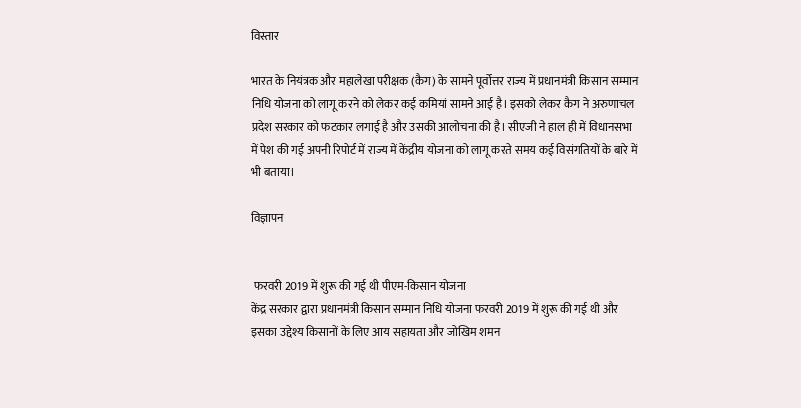विस्तार

भारत के नियंत्रक और महालेखा परीक्षक (कैग) के सामने पूर्वोत्तर राज्य में प्रधानमंत्री किसान सम्मान निधि योजना को लागू करने को लेकर कई कमियां सामने आई है। इसको लेकर कैग ने अरुणाचल प्रदेश सरकार को फटकार लगाई है और उसकी आलोचना की है। सीएजी ने हाल ही में विधानसभा में पेश की गई अपनी रिपोर्ट में राज्य में केंद्रीय योजना को लागू करते समय कई विसंगतियों के बारे में भी बताया।

विज्ञापन


 फरवरी 2019 में शुरू की गई थी पीएम-किसान योजना
केंद्र सरकार द्वारा प्रधानमंत्री किसान सम्मान निधि योजना फरवरी 2019 में शुरू की गई थी और इसका उद्देश्य किसानों के लिए आय सहायता और जोखिम शमन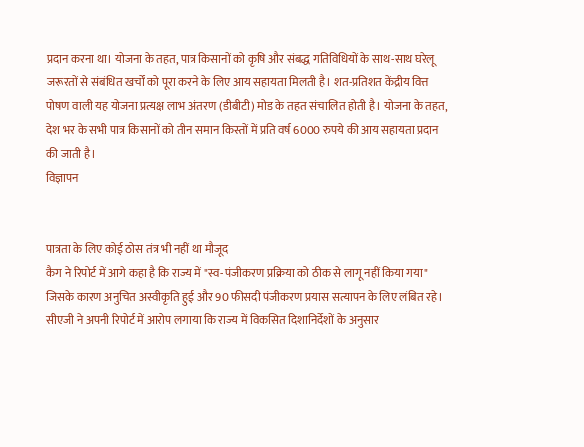प्रदान करना था। योजना के तहत, पात्र किसानों को कृषि और संबद्ध गतिविधियों के साथ-साथ घरेलू जरूरतों से संबंधित खर्चों को पूरा करने के लिए आय सहायता मिलती है। शत-प्रतिशत केंद्रीय वित्त पोषण वाली यह योजना प्रत्यक्ष लाभ अंतरण (डीबीटी) मोड के तहत संचालित होती है। योजना के तहत, देश भर के सभी पात्र किसानों को तीन समान किस्तों में प्रति वर्ष 6000 रुपये की आय सहायता प्रदान की जाती है।
विज्ञापन


पात्रता के लिए कोई ठोस तंत्र भी नहीं था मौजूद
कैग ने रिपोर्ट में आगे कहा है कि राज्य में "स्व-पंजीकरण प्रक्रिया को ठीक से लागू नहीं किया गया" जिसके कारण अनुचित अस्वीकृति हुई और 90 फीसदी पंजीकरण प्रयास सत्यापन के लिए लंबित रहे। सीएजी ने अपनी रिपोर्ट में आरोप लगाया कि राज्य में विकसित दिशानिर्देशों के अनुसार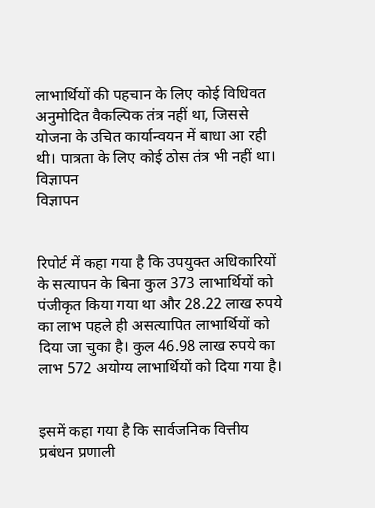लाभार्थियों की पहचान के लिए कोई विधिवत अनुमोदित वैकल्पिक तंत्र नहीं था, जिससे योजना के उचित कार्यान्वयन में बाधा आ रही थी। पात्रता के लिए कोई ठोस तंत्र भी नहीं था।
विज्ञापन
विज्ञापन


रिपोर्ट में कहा गया है कि उपयुक्त अधिकारियों के सत्यापन के बिना कुल 373 लाभार्थियों को पंजीकृत किया गया था और 28.22 लाख रुपये का लाभ पहले ही असत्यापित लाभार्थियों को दिया जा चुका है। कुल 46.98 लाख रुपये का लाभ 572 अयोग्य लाभार्थियों को दिया गया है।


इसमें कहा गया है कि सार्वजनिक वित्तीय प्रबंधन प्रणाली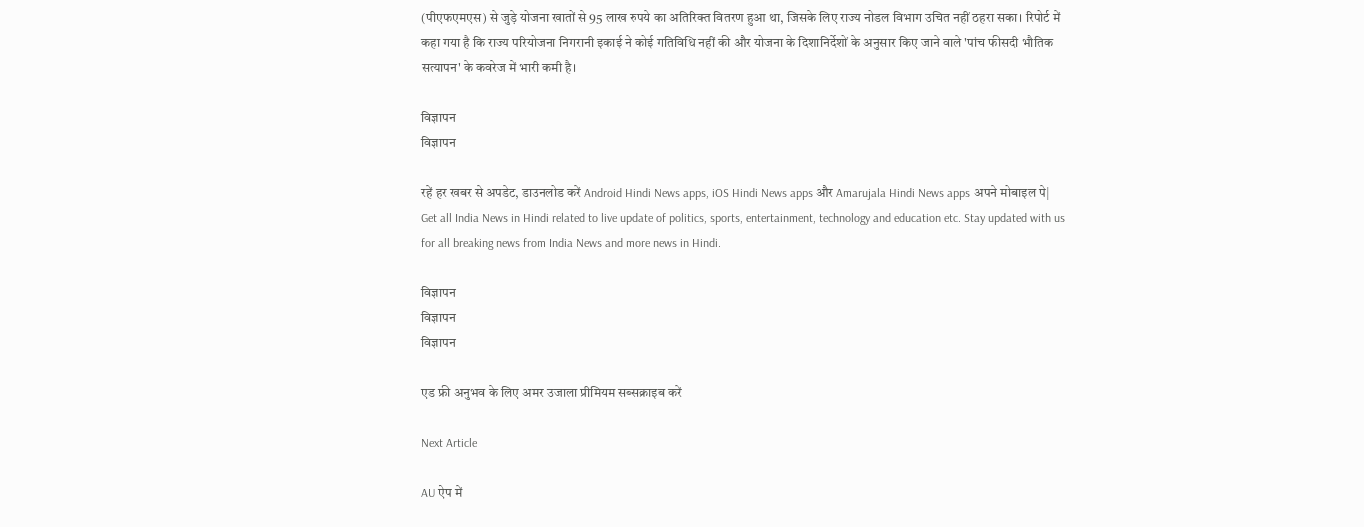(पीएफएमएस) से जुड़े योजना खातों से 95 लाख रुपये का अतिरिक्त वितरण हुआ था, जिसके लिए राज्य नोडल विभाग उचित नहीं ठहरा सका। रिपोर्ट में कहा गया है कि राज्य परियोजना निगरानी इकाई ने कोई गतिविधि नहीं की और योजना के दिशानिर्देशों के अनुसार किए जाने वाले 'पांच फीसदी भौतिक सत्यापन' के कवरेज में भारी कमी है।

विज्ञापन
विज्ञापन

रहें हर खबर से अपडेट, डाउनलोड करें Android Hindi News apps, iOS Hindi News apps और Amarujala Hindi News apps अपने मोबाइल पे|
Get all India News in Hindi related to live update of politics, sports, entertainment, technology and education etc. Stay updated with us for all breaking news from India News and more news in Hindi.

विज्ञापन
विज्ञापन
विज्ञापन

एड फ्री अनुभव के लिए अमर उजाला प्रीमियम सब्सक्राइब करें

Next Article

AU ऐप में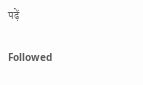पढ़ें

Followed